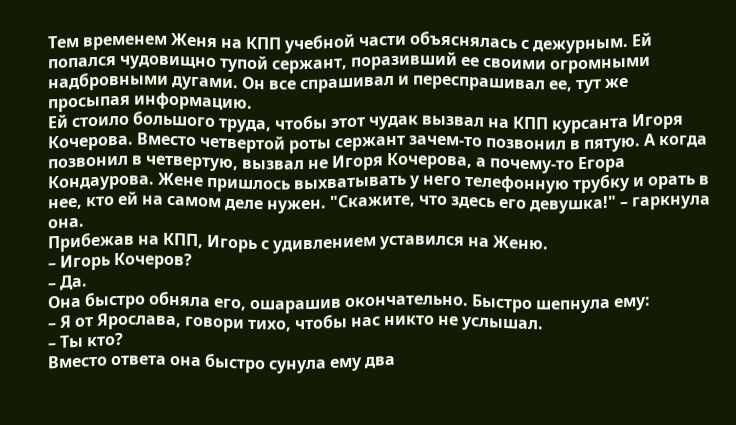Тем временем Женя на КПП учебной части объяснялась с дежурным. Ей попался чудовищно тупой сержант, поразивший ее своими огромными надбровными дугами. Он все спрашивал и переспрашивал ее, тут же просыпая информацию.
Ей стоило большого труда, чтобы этот чудак вызвал на КПП курсанта Игоря Кочерова. Вместо четвертой роты сержант зачем-то позвонил в пятую. А когда позвонил в четвертую, вызвал не Игоря Кочерова, а почему-то Егора Кондаурова. Жене пришлось выхватывать у него телефонную трубку и орать в нее, кто ей на самом деле нужен. "Скажите, что здесь его девушка!" – гаркнула она.
Прибежав на КПП, Игорь с удивлением уставился на Женю.
– Игорь Кочеров?
– Да.
Она быстро обняла его, ошарашив окончательно. Быстро шепнула ему:
– Я от Ярослава, говори тихо, чтобы нас никто не услышал.
– Ты кто?
Вместо ответа она быстро сунула ему два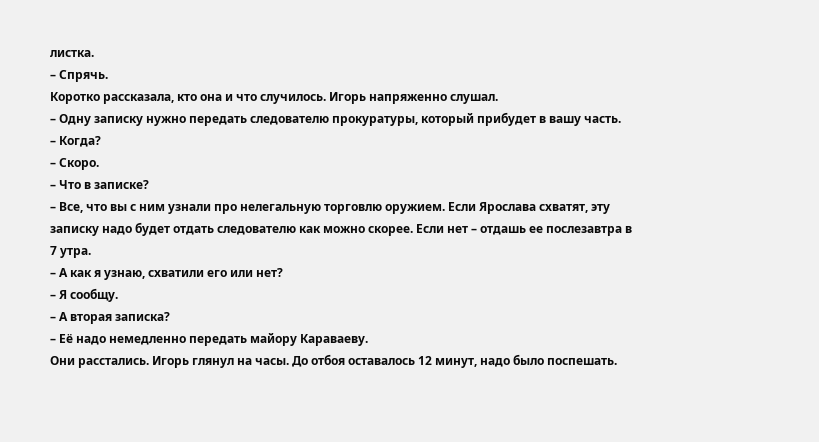листка.
– Спрячь.
Коротко рассказала, кто она и что случилось. Игорь напряженно слушал.
– Одну записку нужно передать следователю прокуратуры, который прибудет в вашу часть.
– Когда?
– Скоро.
– Что в записке?
– Все, что вы с ним узнали про нелегальную торговлю оружием. Если Ярослава схватят, эту записку надо будет отдать следователю как можно скорее. Если нет – отдашь ее послезавтра в 7 утра.
– А как я узнаю, схватили его или нет?
– Я сообщу.
– А вторая записка?
– Её надо немедленно передать майору Караваеву.
Они расстались. Игорь глянул на часы. До отбоя оставалось 12 минут, надо было поспешать.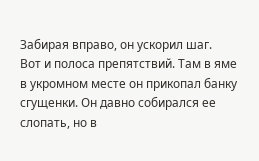Забирая вправо, он ускорил шаг.
Вот и полоса препятствий. Там в яме в укромном месте он прикопал банку сгущенки. Он давно собирался ее слопать, но в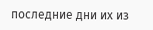последние дни их из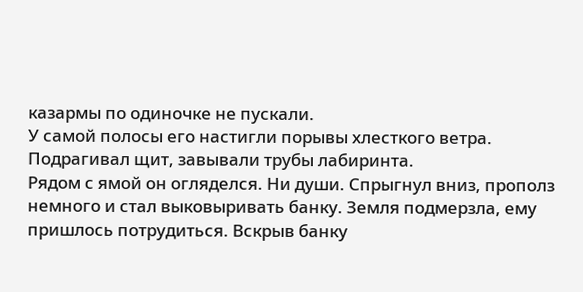казармы по одиночке не пускали.
У самой полосы его настигли порывы хлесткого ветра. Подрагивал щит, завывали трубы лабиринта.
Рядом с ямой он огляделся. Ни души. Спрыгнул вниз, прополз немного и стал выковыривать банку. Земля подмерзла, ему пришлось потрудиться. Вскрыв банку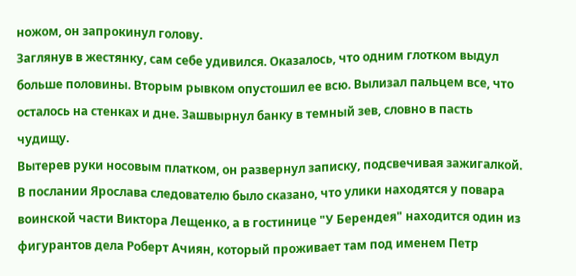ножом, он запрокинул голову.
Заглянув в жестянку, сам себе удивился. Оказалось, что одним глотком выдул больше половины. Вторым рывком опустошил ее всю. Вылизал пальцем все, что осталось на стенках и дне. Зашвырнул банку в темный зев, словно в пасть чудищу.
Вытерев руки носовым платком, он развернул записку, подсвечивая зажигалкой. В послании Ярослава следователю было сказано, что улики находятся у повара воинской части Виктора Лещенко, а в гостинице "У Берендея" находится один из фигурантов дела Роберт Ачиян, который проживает там под именем Петр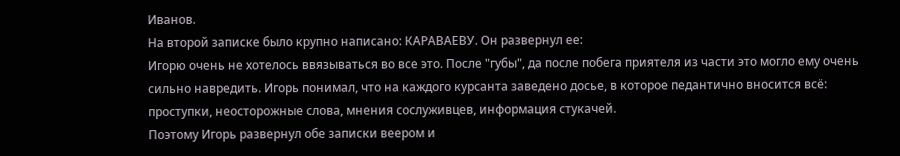Иванов.
На второй записке было крупно написано: КАРАВАЕВУ. Он развернул ее:
Игорю очень не хотелось ввязываться во все это. После "губы", да после побега приятеля из части это могло ему очень сильно навредить. Игорь понимал, что на каждого курсанта заведено досье, в которое педантично вносится всё: проступки, неосторожные слова, мнения сослуживцев, информация стукачей.
Поэтому Игорь развернул обе записки веером и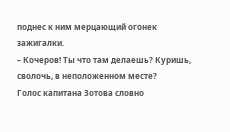поднес к ним мерцающий огонек зажигалки.
– Кочеров! Ты что там делаешь? Куришь, сволочь, в неположенном месте?
Голос капитана Зотова словно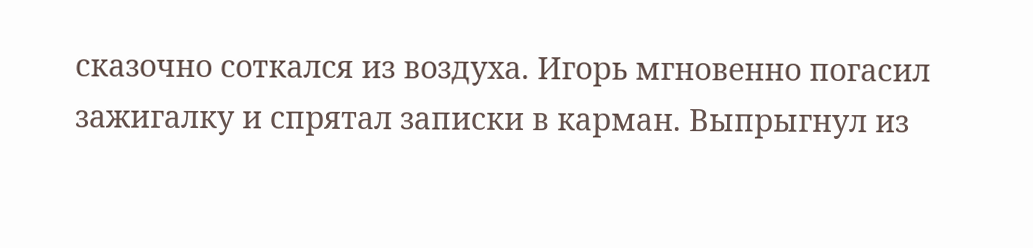сказочно соткался из воздуха. Игорь мгновенно погасил зажигалку и спрятал записки в карман. Выпрыгнул из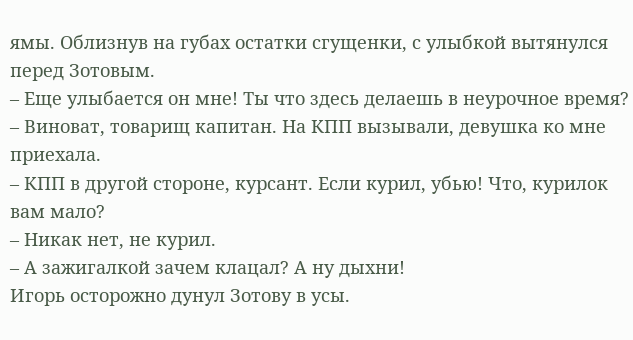ямы. Облизнув на губах остатки сгущенки, с улыбкой вытянулся перед Зотовым.
– Еще улыбается он мне! Ты что здесь делаешь в неурочное время?
– Виноват, товарищ капитан. На КПП вызывали, девушка ко мне приехала.
– КПП в другой стороне, курсант. Если курил, убью! Что, курилок вам мало?
– Никак нет, не курил.
– А зажигалкой зачем клацал? А ну дыхни!
Игорь осторожно дунул Зотову в усы.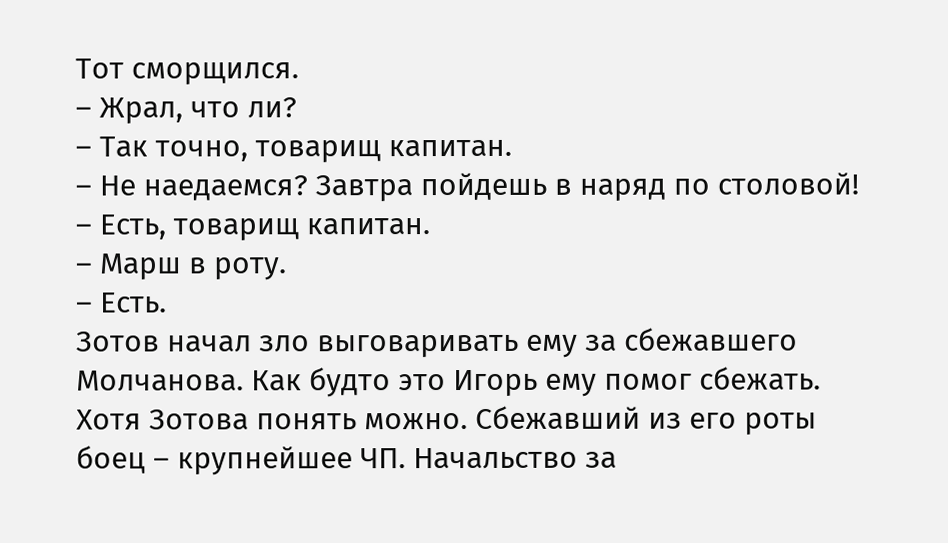Тот сморщился.
– Жрал, что ли?
– Так точно, товарищ капитан.
– Не наедаемся? Завтра пойдешь в наряд по столовой!
– Есть, товарищ капитан.
– Марш в роту.
– Есть.
Зотов начал зло выговаривать ему за сбежавшего Молчанова. Как будто это Игорь ему помог сбежать. Хотя Зотова понять можно. Сбежавший из его роты боец – крупнейшее ЧП. Начальство за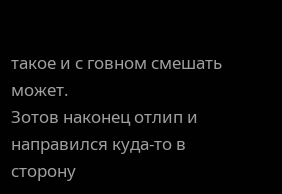такое и с говном смешать может.
Зотов наконец отлип и направился куда-то в сторону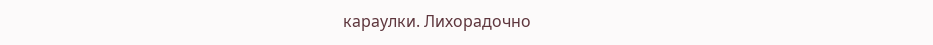караулки. Лихорадочно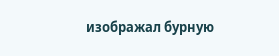изображал бурную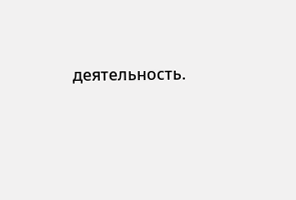деятельность.